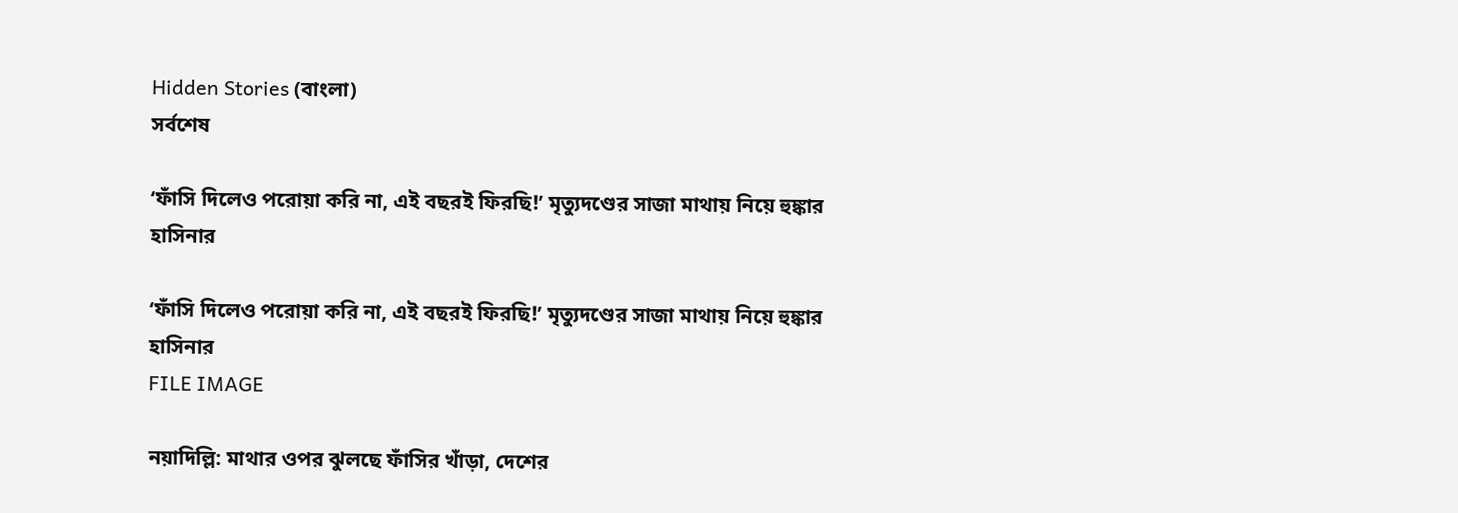Hidden Stories (বাংলা)
সর্বশেষ

‘ফাঁসি দিলেও পরোয়া করি না, এই বছরই ফিরছি!’ মৃত্যুদণ্ডের সাজা মাথায় নিয়ে হুঙ্কার হাসিনার

‘ফাঁসি দিলেও পরোয়া করি না, এই বছরই ফিরছি!’ মৃত্যুদণ্ডের সাজা মাথায় নিয়ে হুঙ্কার হাসিনার
FILE IMAGE

নয়াদিল্লি: মাথার ওপর ঝুলছে ফাঁসির খাঁড়া, দেশের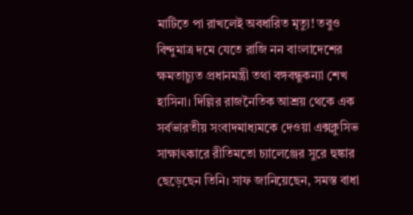মাটিতে পা রাখলেই অবধারিত মৃত্যু! তবুও বিন্দুমাত্র দমে যেতে রাজি নন বাংলাদেশের ক্ষমতাচ্যুত প্রধানমন্ত্রী তথা বঙ্গবন্ধুকন্যা শেখ হাসিনা। দিল্লির রাজনৈতিক আশ্রয় থেকে এক সর্বভারতীয় সংবাদমাধ্যমকে দেওয়া এক্সক্লুসিভ সাক্ষাৎকারে রীতিমতো চ্যালেঞ্জের সুরে হুঙ্কার ছেড়েছেন তিনি। সাফ জানিয়েছেন, সমস্ত বাধা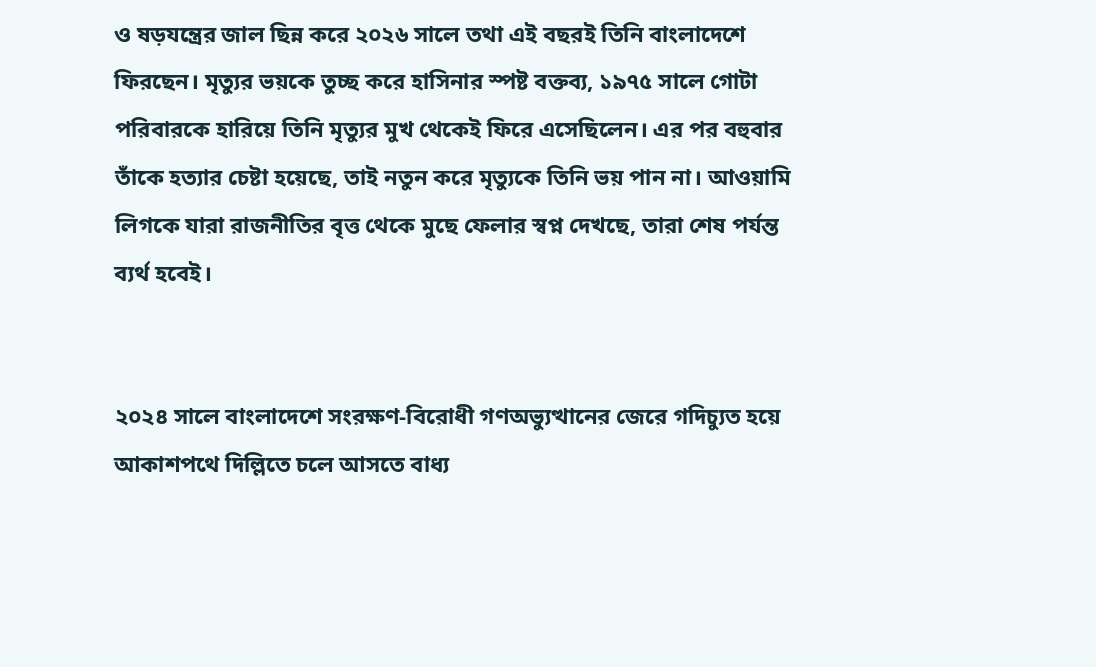ও ষড়যন্ত্রের জাল ছিন্ন করে ২০২৬ সালে তথা এই বছরই তিনি বাংলাদেশে ফিরছেন। মৃত্যুর ভয়কে তুচ্ছ করে হাসিনার স্পষ্ট বক্তব্য, ১৯৭৫ সালে গোটা পরিবারকে হারিয়ে তিনি মৃত্যুর মুখ থেকেই ফিরে এসেছিলেন। এর পর বহুবার তাঁকে হত্যার চেষ্টা হয়েছে, তাই নতুন করে মৃত্যুকে তিনি ভয় পান না। আওয়ামি লিগকে যারা রাজনীতির বৃত্ত থেকে মুছে ফেলার স্বপ্ন দেখছে, তারা শেষ পর্যন্ত ব্যর্থ হবেই।


২০২৪ সালে বাংলাদেশে সংরক্ষণ-বিরোধী গণঅভ্যুত্থানের জেরে গদিচ্যুত হয়ে আকাশপথে দিল্লিতে চলে আসতে বাধ্য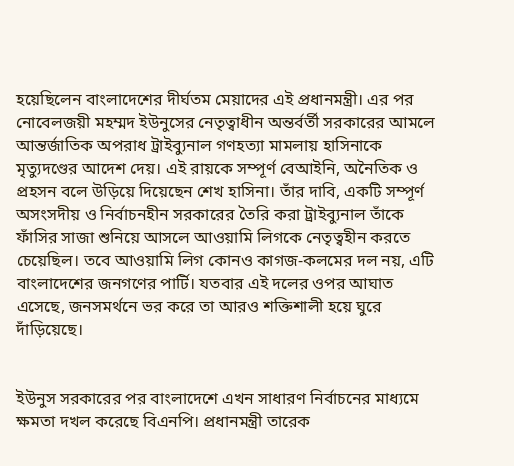হয়েছিলেন বাংলাদেশের দীর্ঘতম মেয়াদের এই প্রধানমন্ত্রী। এর পর নোবেলজয়ী মহম্মদ ইউনুসের নেতৃত্বাধীন অন্তর্বর্তী সরকারের আমলে আন্তর্জাতিক অপরাধ ট্রাইব্যুনাল গণহত্যা মামলায় হাসিনাকে মৃত্যুদণ্ডের আদেশ দেয়। এই রায়কে সম্পূর্ণ বেআইনি, অনৈতিক ও প্রহসন বলে উড়িয়ে দিয়েছেন শেখ হাসিনা। তাঁর দাবি, একটি সম্পূর্ণ অসংসদীয় ও নির্বাচনহীন সরকারের তৈরি করা ট্রাইব্যুনাল তাঁকে ফাঁসির সাজা শুনিয়ে আসলে আওয়ামি লিগকে নেতৃত্বহীন করতে চেয়েছিল। তবে আওয়ামি লিগ কোনও কাগজ-কলমের দল নয়, এটি বাংলাদেশের জনগণের পার্টি। যতবার এই দলের ওপর আঘাত এসেছে, জনসমর্থনে ভর করে তা আরও শক্তিশালী হয়ে ঘুরে দাঁড়িয়েছে।


ইউনুস সরকারের পর বাংলাদেশে এখন সাধারণ নির্বাচনের মাধ্যমে ক্ষমতা দখল করেছে বিএনপি। প্রধানমন্ত্রী তারেক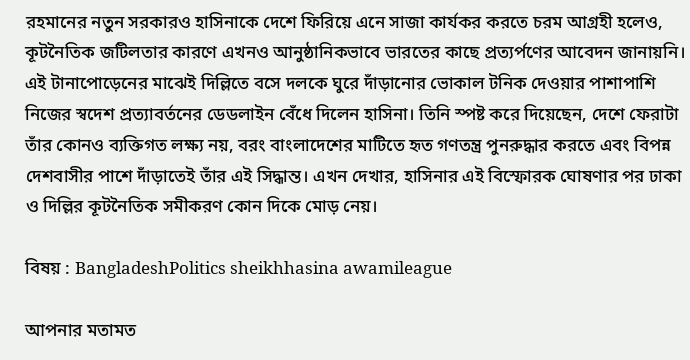রহমানের নতুন সরকারও হাসিনাকে দেশে ফিরিয়ে এনে সাজা কার্যকর করতে চরম আগ্রহী হলেও, কূটনৈতিক জটিলতার কারণে এখনও আনুষ্ঠানিকভাবে ভারতের কাছে প্রত্যর্পণের আবেদন জানায়নি। এই টানাপোড়েনের মাঝেই দিল্লিতে বসে দলকে ঘুরে দাঁড়ানোর ভোকাল টনিক দেওয়ার পাশাপাশি নিজের স্বদেশ প্রত্যাবর্তনের ডেডলাইন বেঁধে দিলেন হাসিনা। তিনি স্পষ্ট করে দিয়েছেন, দেশে ফেরাটা তাঁর কোনও ব্যক্তিগত লক্ষ্য নয়, বরং বাংলাদেশের মাটিতে হৃত গণতন্ত্র পুনরুদ্ধার করতে এবং বিপন্ন দেশবাসীর পাশে দাঁড়াতেই তাঁর এই সিদ্ধান্ত। এখন দেখার, হাসিনার এই বিস্ফোরক ঘোষণার পর ঢাকা ও দিল্লির কূটনৈতিক সমীকরণ কোন দিকে মোড় নেয়।

বিষয় : BangladeshPolitics sheikhhasina awamileague

আপনার মতামত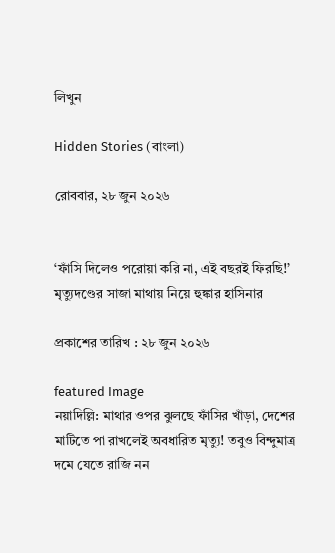লিখুন

Hidden Stories (বাংলা)

রোববার, ২৮ জুন ২০২৬


‘ফাঁসি দিলেও পরোয়া করি না, এই বছরই ফিরছি!’ মৃত্যুদণ্ডের সাজা মাথায় নিয়ে হুঙ্কার হাসিনার

প্রকাশের তারিখ : ২৮ জুন ২০২৬

featured Image
নয়াদিল্লি: মাথার ওপর ঝুলছে ফাঁসির খাঁড়া, দেশের মাটিতে পা রাখলেই অবধারিত মৃত্যু! তবুও বিন্দুমাত্র দমে যেতে রাজি নন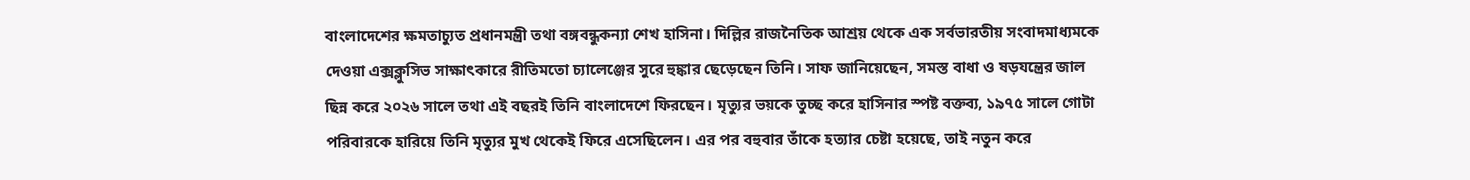বাংলাদেশের ক্ষমতাচ্যুত প্রধানমন্ত্রী তথা বঙ্গবন্ধুকন্যা শেখ হাসিনা। দিল্লির রাজনৈতিক আশ্রয় থেকে এক সর্বভারতীয় সংবাদমাধ্যমকে দেওয়া এক্সক্লুসিভ সাক্ষাৎকারে রীতিমতো চ্যালেঞ্জের সুরে হুঙ্কার ছেড়েছেন তিনি। সাফ জানিয়েছেন, সমস্ত বাধা ও ষড়যন্ত্রের জাল ছিন্ন করে ২০২৬ সালে তথা এই বছরই তিনি বাংলাদেশে ফিরছেন। মৃত্যুর ভয়কে তুচ্ছ করে হাসিনার স্পষ্ট বক্তব্য, ১৯৭৫ সালে গোটা পরিবারকে হারিয়ে তিনি মৃত্যুর মুখ থেকেই ফিরে এসেছিলেন। এর পর বহুবার তাঁকে হত্যার চেষ্টা হয়েছে, তাই নতুন করে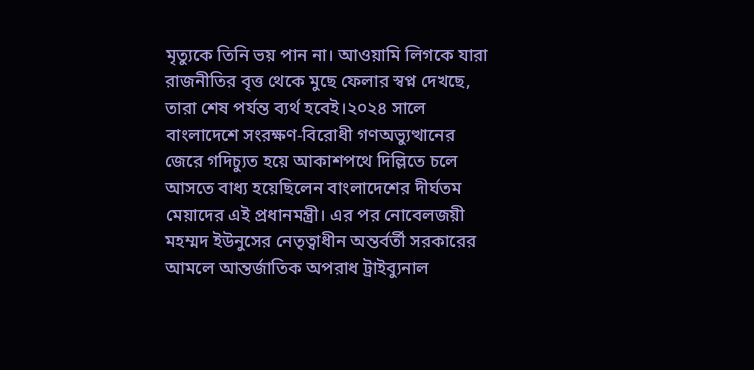মৃত্যুকে তিনি ভয় পান না। আওয়ামি লিগকে যারা রাজনীতির বৃত্ত থেকে মুছে ফেলার স্বপ্ন দেখছে, তারা শেষ পর্যন্ত ব্যর্থ হবেই।২০২৪ সালে বাংলাদেশে সংরক্ষণ-বিরোধী গণঅভ্যুত্থানের জেরে গদিচ্যুত হয়ে আকাশপথে দিল্লিতে চলে আসতে বাধ্য হয়েছিলেন বাংলাদেশের দীর্ঘতম মেয়াদের এই প্রধানমন্ত্রী। এর পর নোবেলজয়ী মহম্মদ ইউনুসের নেতৃত্বাধীন অন্তর্বর্তী সরকারের আমলে আন্তর্জাতিক অপরাধ ট্রাইব্যুনাল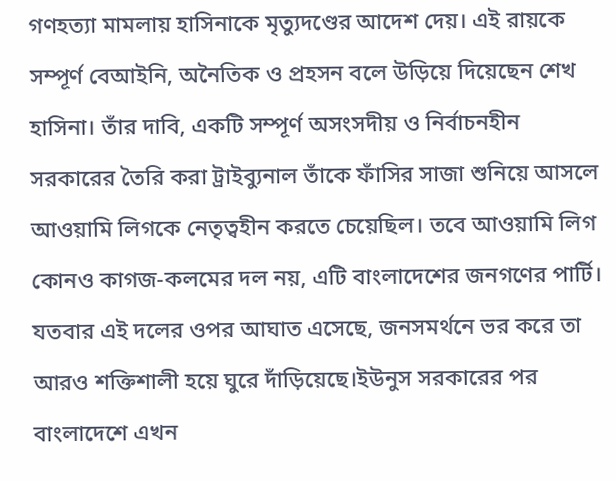গণহত্যা মামলায় হাসিনাকে মৃত্যুদণ্ডের আদেশ দেয়। এই রায়কে সম্পূর্ণ বেআইনি, অনৈতিক ও প্রহসন বলে উড়িয়ে দিয়েছেন শেখ হাসিনা। তাঁর দাবি, একটি সম্পূর্ণ অসংসদীয় ও নির্বাচনহীন সরকারের তৈরি করা ট্রাইব্যুনাল তাঁকে ফাঁসির সাজা শুনিয়ে আসলে আওয়ামি লিগকে নেতৃত্বহীন করতে চেয়েছিল। তবে আওয়ামি লিগ কোনও কাগজ-কলমের দল নয়, এটি বাংলাদেশের জনগণের পার্টি। যতবার এই দলের ওপর আঘাত এসেছে, জনসমর্থনে ভর করে তা আরও শক্তিশালী হয়ে ঘুরে দাঁড়িয়েছে।ইউনুস সরকারের পর বাংলাদেশে এখন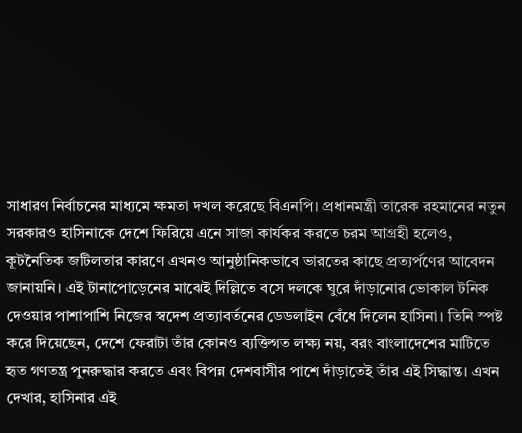সাধারণ নির্বাচনের মাধ্যমে ক্ষমতা দখল করেছে বিএনপি। প্রধানমন্ত্রী তারেক রহমানের নতুন সরকারও হাসিনাকে দেশে ফিরিয়ে এনে সাজা কার্যকর করতে চরম আগ্রহী হলেও, কূটনৈতিক জটিলতার কারণে এখনও আনুষ্ঠানিকভাবে ভারতের কাছে প্রত্যর্পণের আবেদন জানায়নি। এই টানাপোড়েনের মাঝেই দিল্লিতে বসে দলকে ঘুরে দাঁড়ানোর ভোকাল টনিক দেওয়ার পাশাপাশি নিজের স্বদেশ প্রত্যাবর্তনের ডেডলাইন বেঁধে দিলেন হাসিনা। তিনি স্পষ্ট করে দিয়েছেন, দেশে ফেরাটা তাঁর কোনও ব্যক্তিগত লক্ষ্য নয়, বরং বাংলাদেশের মাটিতে হৃত গণতন্ত্র পুনরুদ্ধার করতে এবং বিপন্ন দেশবাসীর পাশে দাঁড়াতেই তাঁর এই সিদ্ধান্ত। এখন দেখার, হাসিনার এই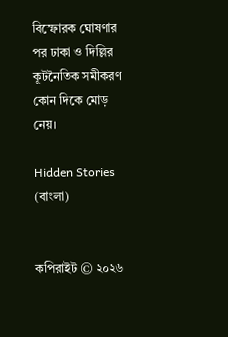বিস্ফোরক ঘোষণার পর ঢাকা ও দিল্লির কূটনৈতিক সমীকরণ কোন দিকে মোড় নেয়।

Hidden Stories (বাংলা)


কপিরাইট © ২০২৬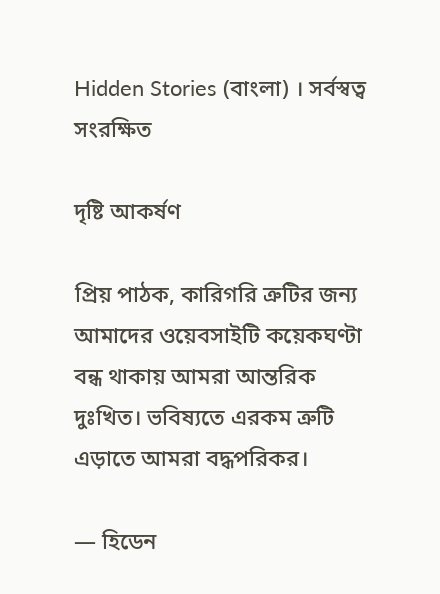Hidden Stories (বাংলা) । সর্বস্বত্ব সংরক্ষিত

দৃষ্টি আকর্ষণ

প্রিয় পাঠক, কারিগরি ত্রুটির জন্য আমাদের ওয়েবসাইটি কয়েকঘণ্টা বন্ধ থাকায় আমরা আন্তরিক দুঃখিত। ভবিষ্যতে এরকম ত্রুটি এড়াতে আমরা বদ্ধপরিকর।

— হিডেন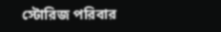স্টোরিজ পরিবার